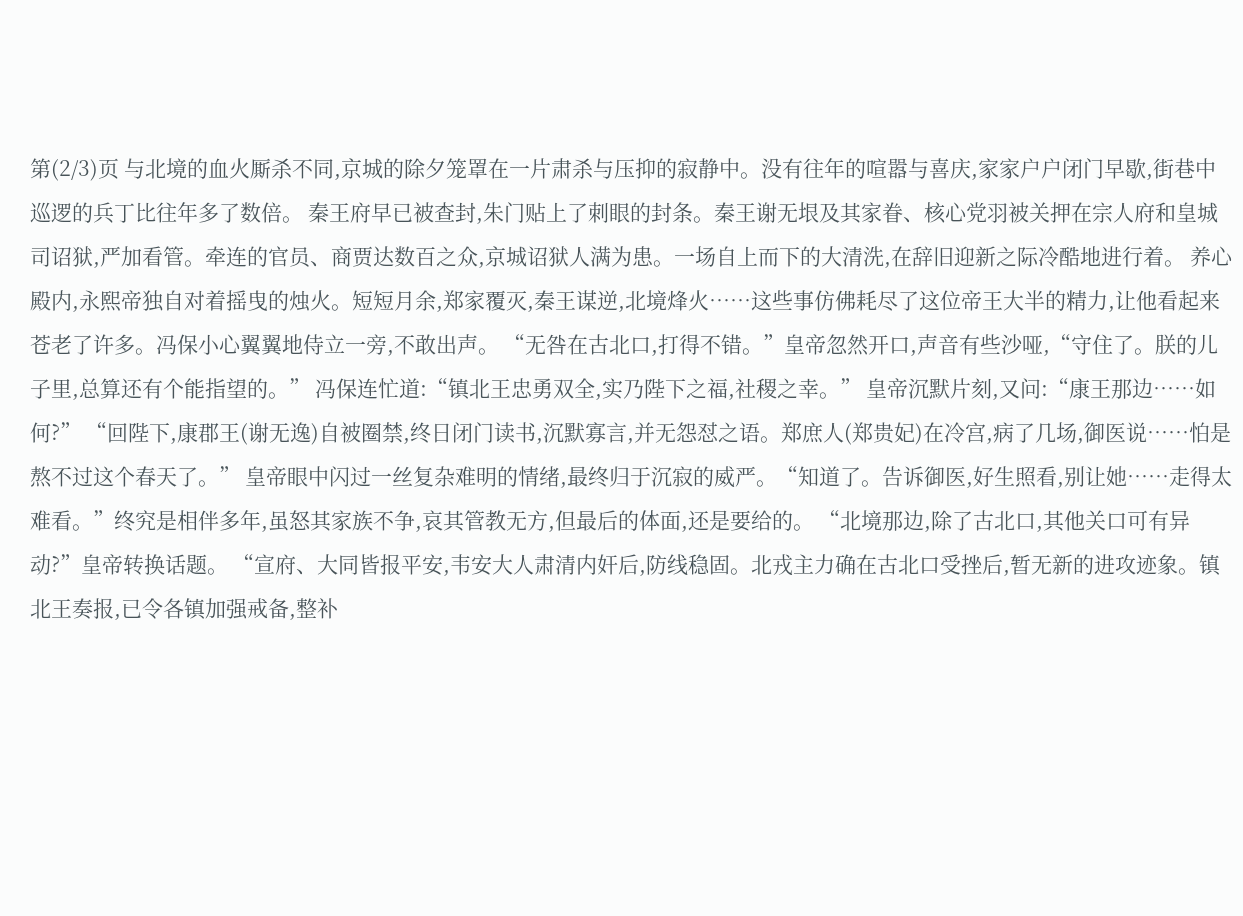第(2/3)页 与北境的血火厮杀不同,京城的除夕笼罩在一片肃杀与压抑的寂静中。没有往年的喧嚣与喜庆,家家户户闭门早歇,街巷中巡逻的兵丁比往年多了数倍。 秦王府早已被查封,朱门贴上了刺眼的封条。秦王谢无垠及其家眷、核心党羽被关押在宗人府和皇城司诏狱,严加看管。牵连的官员、商贾达数百之众,京城诏狱人满为患。一场自上而下的大清洗,在辞旧迎新之际冷酷地进行着。 养心殿内,永熙帝独自对着摇曳的烛火。短短月余,郑家覆灭,秦王谋逆,北境烽火……这些事仿佛耗尽了这位帝王大半的精力,让他看起来苍老了许多。冯保小心翼翼地侍立一旁,不敢出声。 “无咎在古北口,打得不错。”皇帝忽然开口,声音有些沙哑,“守住了。朕的儿子里,总算还有个能指望的。” 冯保连忙道:“镇北王忠勇双全,实乃陛下之福,社稷之幸。” 皇帝沉默片刻,又问:“康王那边……如何?” “回陛下,康郡王(谢无逸)自被圈禁,终日闭门读书,沉默寡言,并无怨怼之语。郑庶人(郑贵妃)在冷宫,病了几场,御医说……怕是熬不过这个春天了。” 皇帝眼中闪过一丝复杂难明的情绪,最终归于沉寂的威严。“知道了。告诉御医,好生照看,别让她……走得太难看。”终究是相伴多年,虽怒其家族不争,哀其管教无方,但最后的体面,还是要给的。 “北境那边,除了古北口,其他关口可有异动?”皇帝转换话题。 “宣府、大同皆报平安,韦安大人肃清内奸后,防线稳固。北戎主力确在古北口受挫后,暂无新的进攻迹象。镇北王奏报,已令各镇加强戒备,整补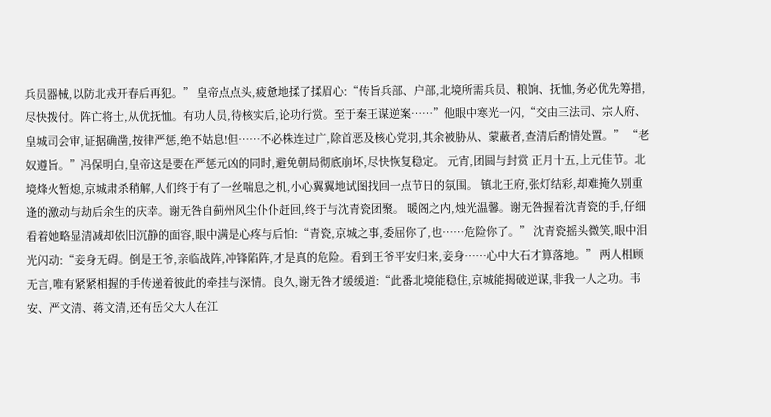兵员器械,以防北戎开春后再犯。” 皇帝点点头,疲惫地揉了揉眉心:“传旨兵部、户部,北境所需兵员、粮饷、抚恤,务必优先筹措,尽快拨付。阵亡将士,从优抚恤。有功人员,待核实后,论功行赏。至于秦王谋逆案……”他眼中寒光一闪,“交由三法司、宗人府、皇城司会审,证据确凿,按律严惩,绝不姑息!但……不必株连过广,除首恶及核心党羽,其余被胁从、蒙蔽者,查清后酌情处置。” “老奴遵旨。”冯保明白,皇帝这是要在严惩元凶的同时,避免朝局彻底崩坏,尽快恢复稳定。 元宵,团圆与封赏 正月十五,上元佳节。北境烽火暂熄,京城肃杀稍解,人们终于有了一丝喘息之机,小心翼翼地试图找回一点节日的氛围。 镇北王府,张灯结彩,却难掩久别重逢的激动与劫后余生的庆幸。谢无咎自蓟州风尘仆仆赶回,终于与沈青瓷团聚。 暖阁之内,烛光温馨。谢无咎握着沈青瓷的手,仔细看着她略显清减却依旧沉静的面容,眼中满是心疼与后怕:“青瓷,京城之事,委屈你了,也……危险你了。” 沈青瓷摇头微笑,眼中泪光闪动:“妾身无碍。倒是王爷,亲临战阵,冲锋陷阵,才是真的危险。看到王爷平安归来,妾身……心中大石才算落地。” 两人相顾无言,唯有紧紧相握的手传递着彼此的牵挂与深情。良久,谢无咎才缓缓道:“此番北境能稳住,京城能揭破逆谋,非我一人之功。韦安、严文清、蒋文清,还有岳父大人在江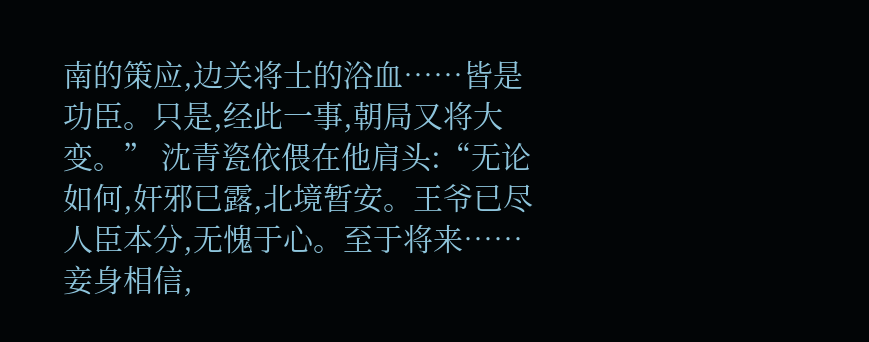南的策应,边关将士的浴血……皆是功臣。只是,经此一事,朝局又将大变。” 沈青瓷依偎在他肩头:“无论如何,奸邪已露,北境暂安。王爷已尽人臣本分,无愧于心。至于将来……妾身相信,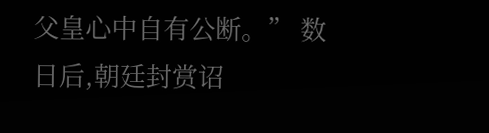父皇心中自有公断。” 数日后,朝廷封赏诏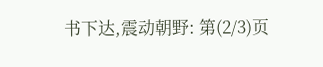书下达,震动朝野: 第(2/3)页